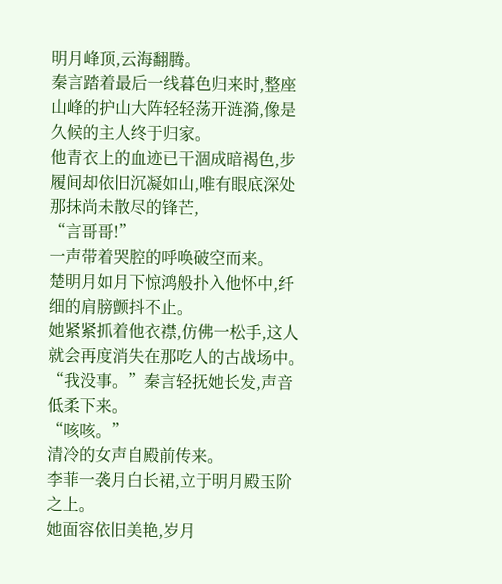明月峰顶,云海翻腾。
秦言踏着最后一线暮色归来时,整座山峰的护山大阵轻轻荡开涟漪,像是久候的主人终于归家。
他青衣上的血迹已干涸成暗褐色,步履间却依旧沉凝如山,唯有眼底深处那抹尚未散尽的锋芒,
“言哥哥!”
一声带着哭腔的呼唤破空而来。
楚明月如月下惊鸿般扑入他怀中,纤细的肩膀颤抖不止。
她紧紧抓着他衣襟,仿佛一松手,这人就会再度消失在那吃人的古战场中。
“我没事。”秦言轻抚她长发,声音低柔下来。
“咳咳。”
清冷的女声自殿前传来。
李菲一袭月白长裙,立于明月殿玉阶之上。
她面容依旧美艳,岁月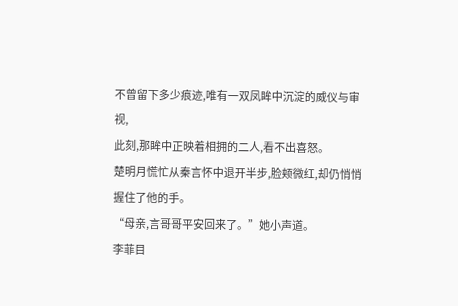不曾留下多少痕迹,唯有一双凤眸中沉淀的威仪与审视,
此刻,那眸中正映着相拥的二人,看不出喜怒。
楚明月慌忙从秦言怀中退开半步,脸颊微红,却仍悄悄握住了他的手。
“母亲,言哥哥平安回来了。”她小声道。
李菲目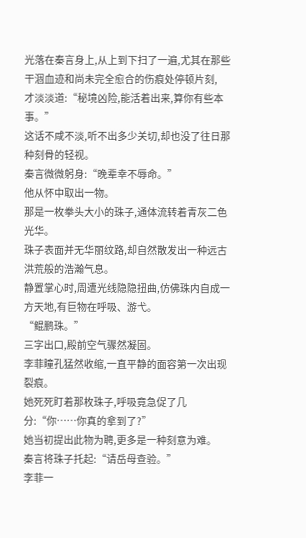光落在秦言身上,从上到下扫了一遍,尤其在那些干涸血迹和尚未完全愈合的伤痕处停顿片刻,
才淡淡道:“秘境凶险,能活着出来,算你有些本事。”
这话不咸不淡,听不出多少关切,却也没了往日那种刻骨的轻视。
秦言微微躬身:“晚辈幸不辱命。”
他从怀中取出一物。
那是一枚拳头大小的珠子,通体流转着青灰二色光华。
珠子表面并无华丽纹路,却自然散发出一种远古洪荒般的浩瀚气息。
静置掌心时,周遭光线隐隐扭曲,仿佛珠内自成一方天地,有巨物在呼吸、游弋。
“鲲鹏珠。”
三字出口,殿前空气骤然凝固。
李菲瞳孔猛然收缩,一直平静的面容第一次出现裂痕。
她死死盯着那枚珠子,呼吸竟急促了几分:“你……你真的拿到了?”
她当初提出此物为聘,更多是一种刻意为难。
秦言将珠子托起:“请岳母查验。”
李菲一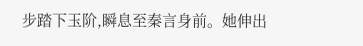步踏下玉阶,瞬息至秦言身前。她伸出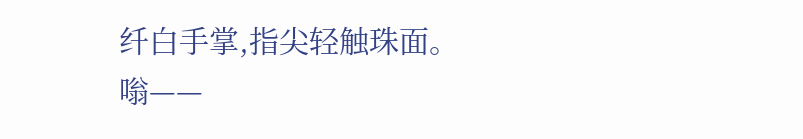纤白手掌,指尖轻触珠面。
嗡——